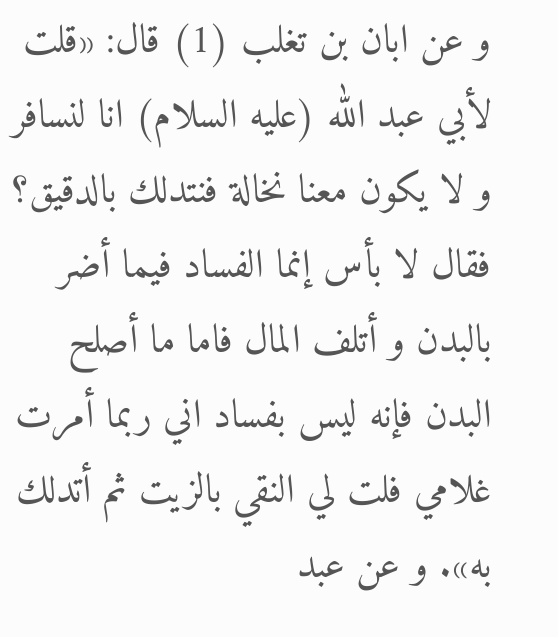و عن ابان بن تغلب (1) قال: «قلت لأبي عبد الله (عليه السلام) انا لنسافر و لا يكون معنا نخالة فنتدلك بالدقيق؟ فقال لا بأس إنما الفساد فيما أضر بالبدن و أتلف المال فاما ما أصلح البدن فإنه ليس بفساد اني ربما أمرت غلامي فلت لي النقي بالزيت ثم أتدلك به». و عن عبد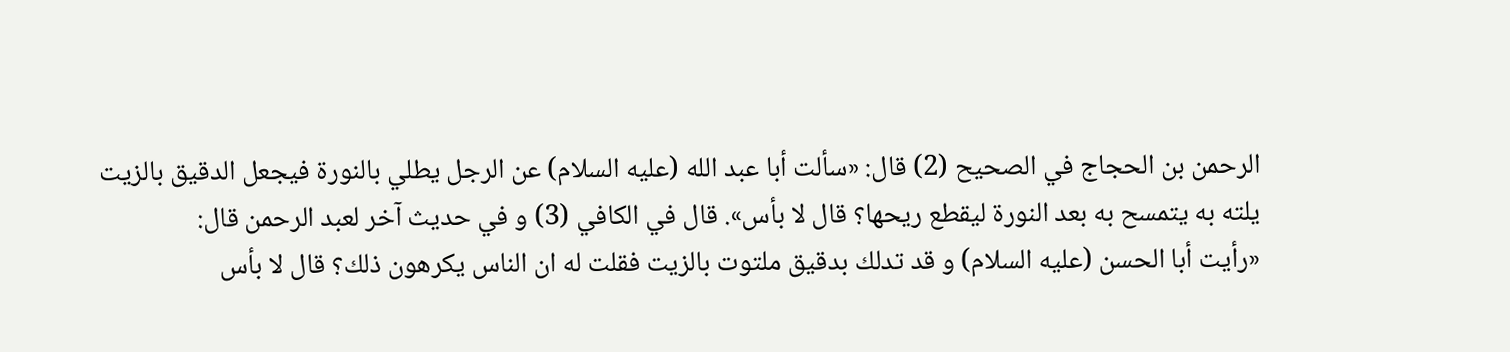الرحمن بن الحجاج في الصحيح (2) قال: «سألت أبا عبد الله (عليه السلام) عن الرجل يطلي بالنورة فيجعل الدقيق بالزيت يلته به يتمسح به بعد النورة ليقطع ريحها؟ قال لا بأس». قال في الكافي (3) و في حديث آخر لعبد الرحمن قال:
«رأيت أبا الحسن (عليه السلام) و قد تدلك بدقيق ملتوت بالزيت فقلت له ان الناس يكرهون ذلك؟ قال لا بأس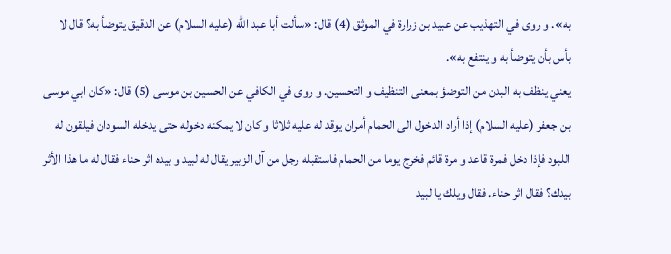به». و روى في التهذيب عن عبيد بن زرارة في الموثق (4) قال: «سألت أبا عبد الله (عليه السلام) عن الدقيق يتوضأ به؟ قال لا بأس بأن يتوضأ به و ينتفع به».
يعني ينظف به البدن من التوضؤ بمعنى التنظيف و التحسين. و روى في الكافي عن الحسين بن موسى (5) قال: «كان ابي موسى بن جعفر (عليه السلام) إذا أراد الدخول الى الحمام أمران يوقد له عليه ثلاثا و كان لا يمكنه دخوله حتى يدخله السودان فيلقون له اللبود فإذا دخل فمرة قاعد و مرة قائم فخرج يوما من الحمام فاستقبله رجل من آل الزبير يقال له لبيد و بيده اثر حناء فقال له ما هذا الأثر بيدك؟ فقال اثر حناء. فقال ويلك يا لبيد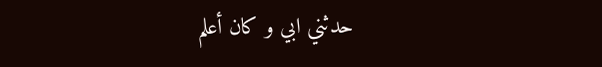حدثني ابي و كان أعلم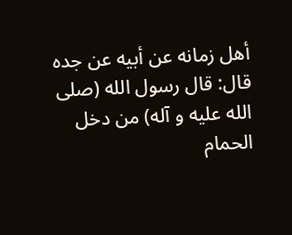أهل زمانه عن أبيه عن جده قال: قال رسول الله (صلى الله عليه و آله) من دخل الحمام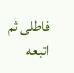فاطلى ثم اتبعه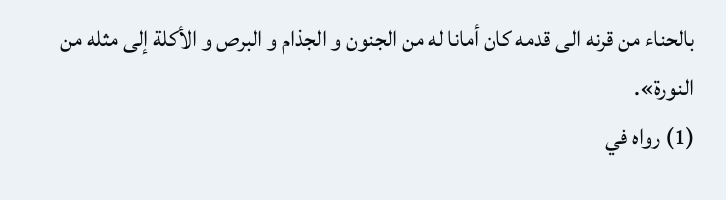بالحناء من قرنه الى قدمه كان أمانا له من الجنون و الجذام و البرص و الأكلة إلى مثله من النورة».
(1) رواه في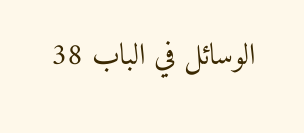الوسائل في الباب 38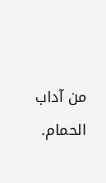من آداب الحمام.